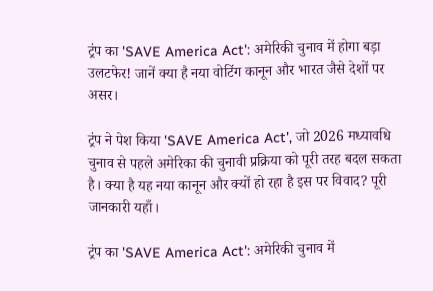ट्रंप का 'SAVE America Act': अमेरिकी चुनाव में होगा बड़ा उलटफेर! जानें क्या है नया वोटिंग कानून और भारत जैसे देशों पर असर।

ट्रंप ने पेश किया 'SAVE America Act', जो 2026 मध्यावधि चुनाव से पहले अमेरिका की चुनावी प्रक्रिया को पूरी तरह बदल सकता है। क्या है यह नया कानून और क्यों हो रहा है इस पर विवाद? पूरी जानकारी यहाँ।

ट्रंप का 'SAVE America Act': अमेरिकी चुनाव में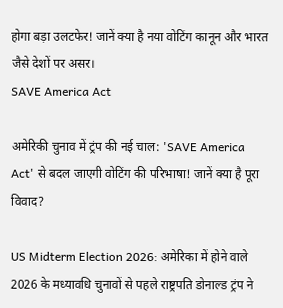होगा बड़ा उलटफेर! जानें क्या है नया वोटिंग कानून और भारत जैसे देशों पर असर।
SAVE America Act

अमेरिकी चुनाव में ट्रंप की नई चाल: 'SAVE America Act' से बदल जाएगी वोटिंग की परिभाषा! जानें क्या है पूरा विवाद?

US Midterm Election 2026: अमेरिका में होने वाले 2026 के मध्यावधि चुनावों से पहले राष्ट्रपति डोनाल्ड ट्रंप ने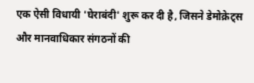एक ऐसी विधायी 'घेराबंदी' शुरू कर दी है, जिसने डेमोक्रेट्स और मानवाधिकार संगठनों की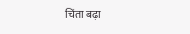चिंता बढ़ा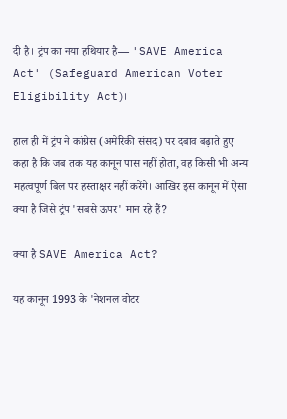दी है। ट्रंप का नया हथियार है— 'SAVE America Act' (Safeguard American Voter Eligibility Act)।

हाल ही में ट्रंप ने कांग्रेस (अमेरिकी संसद) पर दबाव बढ़ाते हुए कहा है कि जब तक यह कानून पास नहीं होता, वह किसी भी अन्य महत्वपूर्ण बिल पर हस्ताक्षर नहीं करेंगे। आखिर इस कानून में ऐसा क्या है जिसे ट्रंप 'सबसे ऊपर' मान रहे हैं?

क्या है SAVE America Act?

यह कानून 1993 के 'नेशनल वोटर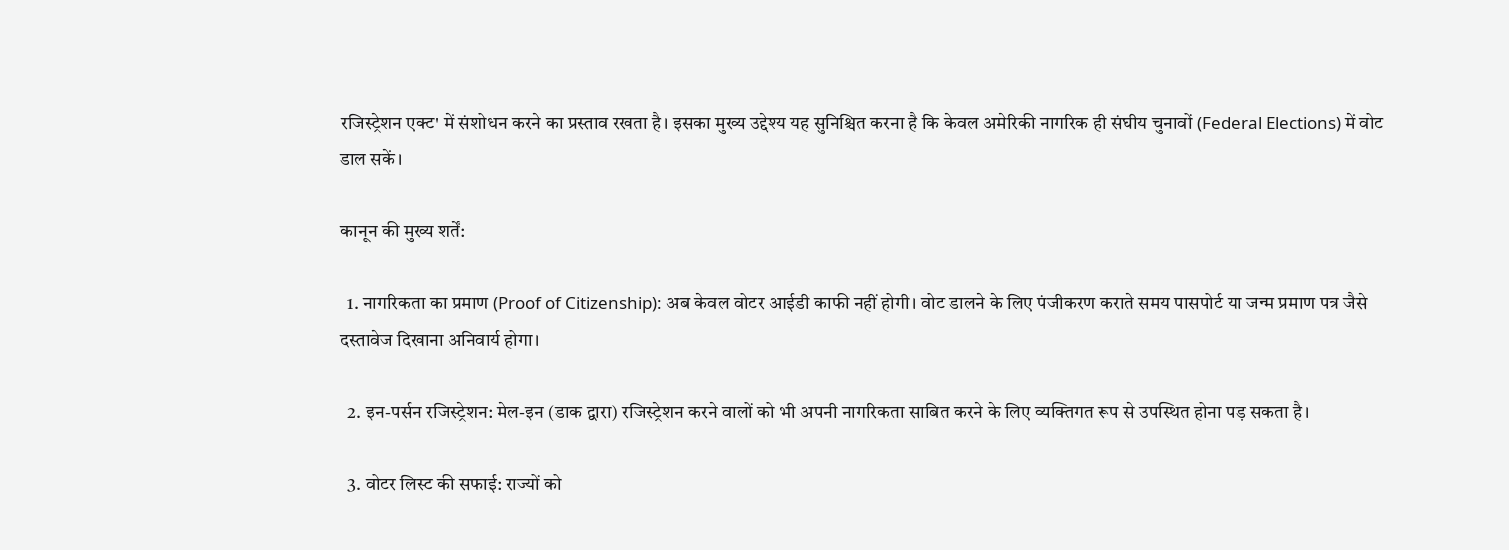रजिस्ट्रेशन एक्ट' में संशोधन करने का प्रस्ताव रखता है। इसका मुख्य उद्देश्य यह सुनिश्चित करना है कि केवल अमेरिकी नागरिक ही संघीय चुनावों (Federal Elections) में वोट डाल सकें।

कानून की मुख्य शर्तें:

  1. नागरिकता का प्रमाण (Proof of Citizenship): अब केवल वोटर आईडी काफी नहीं होगी। वोट डालने के लिए पंजीकरण कराते समय पासपोर्ट या जन्म प्रमाण पत्र जैसे दस्तावेज दिखाना अनिवार्य होगा।

  2. इन-पर्सन रजिस्ट्रेशन: मेल-इन (डाक द्वारा) रजिस्ट्रेशन करने वालों को भी अपनी नागरिकता साबित करने के लिए व्यक्तिगत रूप से उपस्थित होना पड़ सकता है।

  3. वोटर लिस्ट की सफाई: राज्यों को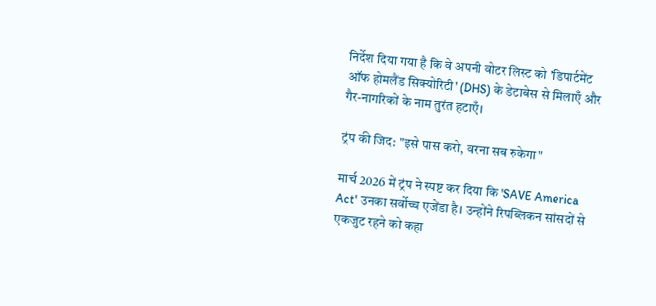निर्देश दिया गया है कि वे अपनी वोटर लिस्ट को 'डिपार्टमेंट ऑफ होमलैंड सिक्योरिटी' (DHS) के डेटाबेस से मिलाएँ और गैर-नागरिकों के नाम तुरंत हटाएँ।

ट्रंप की जिद: "इसे पास करो, वरना सब रुकेगा"

मार्च 2026 में ट्रंप ने स्पष्ट कर दिया कि 'SAVE America Act' उनका सर्वोच्च एजेंडा है। उन्होंने रिपब्लिकन सांसदों से एकजुट रहने को कहा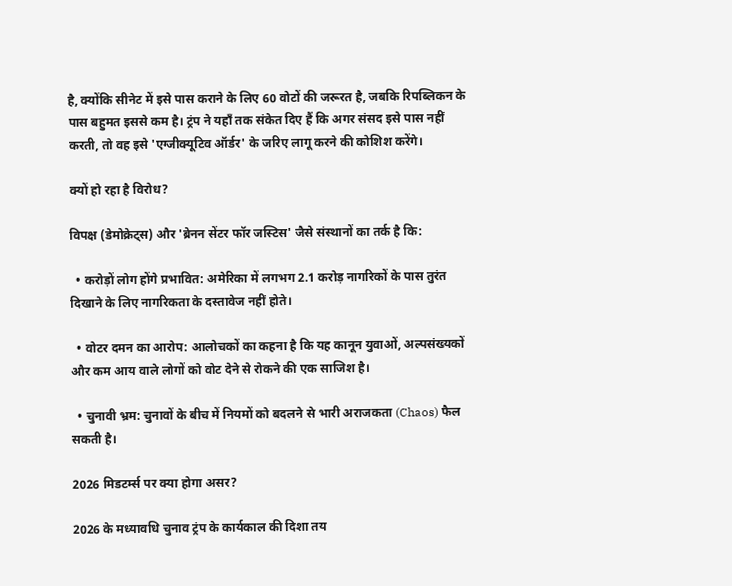है, क्योंकि सीनेट में इसे पास कराने के लिए 60 वोटों की जरूरत है, जबकि रिपब्लिकन के पास बहुमत इससे कम है। ट्रंप ने यहाँ तक संकेत दिए हैं कि अगर संसद इसे पास नहीं करती, तो वह इसे 'एग्जीक्यूटिव ऑर्डर' के जरिए लागू करने की कोशिश करेंगे।

क्यों हो रहा है विरोध?

विपक्ष (डेमोक्रेट्स) और 'ब्रेनन सेंटर फॉर जस्टिस' जैसे संस्थानों का तर्क है कि:

  • करोड़ों लोग होंगे प्रभावित: अमेरिका में लगभग 2.1 करोड़ नागरिकों के पास तुरंत दिखाने के लिए नागरिकता के दस्तावेज नहीं होते।

  • वोटर दमन का आरोप: आलोचकों का कहना है कि यह कानून युवाओं, अल्पसंख्यकों और कम आय वाले लोगों को वोट देने से रोकने की एक साजिश है।

  • चुनावी भ्रम: चुनावों के बीच में नियमों को बदलने से भारी अराजकता (Chaos) फैल सकती है।

2026 मिडटर्म्स पर क्या होगा असर?

2026 के मध्यावधि चुनाव ट्रंप के कार्यकाल की दिशा तय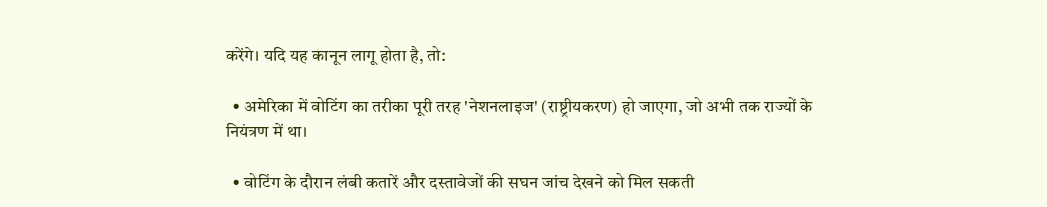करेंगे। यदि यह कानून लागू होता है, तो:

  • अमेरिका में वोटिंग का तरीका पूरी तरह 'नेशनलाइज' (राष्ट्रीयकरण) हो जाएगा, जो अभी तक राज्यों के नियंत्रण में था।

  • वोटिंग के दौरान लंबी कतारें और दस्तावेजों की सघन जांच देखने को मिल सकती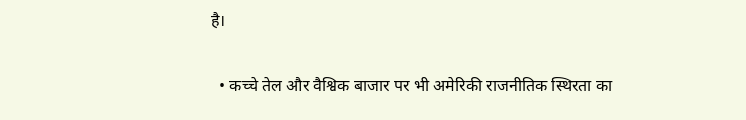है।

  • कच्चे तेल और वैश्विक बाजार पर भी अमेरिकी राजनीतिक स्थिरता का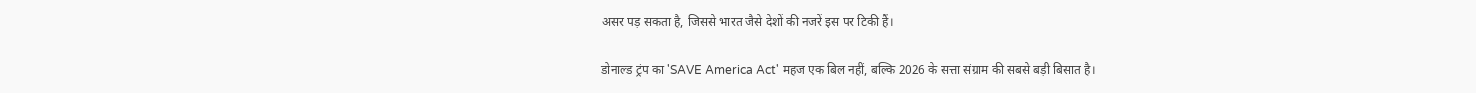असर पड़ सकता है, जिससे भारत जैसे देशों की नजरें इस पर टिकी हैं।

डोनाल्ड ट्रंप का 'SAVE America Act' महज एक बिल नहीं, बल्कि 2026 के सत्ता संग्राम की सबसे बड़ी बिसात है।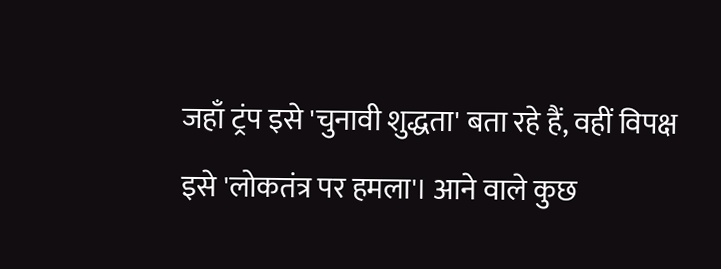जहाँ ट्रंप इसे 'चुनावी शुद्धता' बता रहे हैं, वहीं विपक्ष इसे 'लोकतंत्र पर हमला'। आने वाले कुछ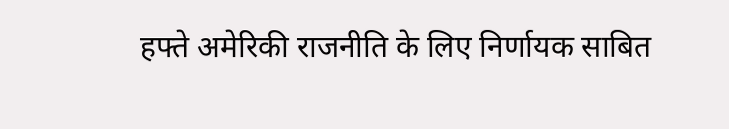हफ्ते अमेरिकी राजनीति के लिए निर्णायक साबित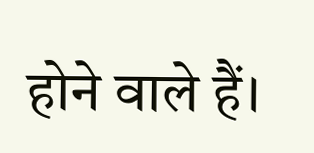होने वाले हैं।